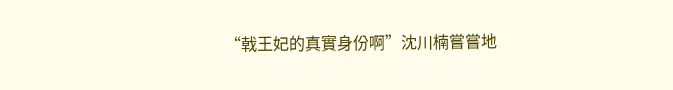“戟王妃的真實身份啊”沈川楠嘗嘗地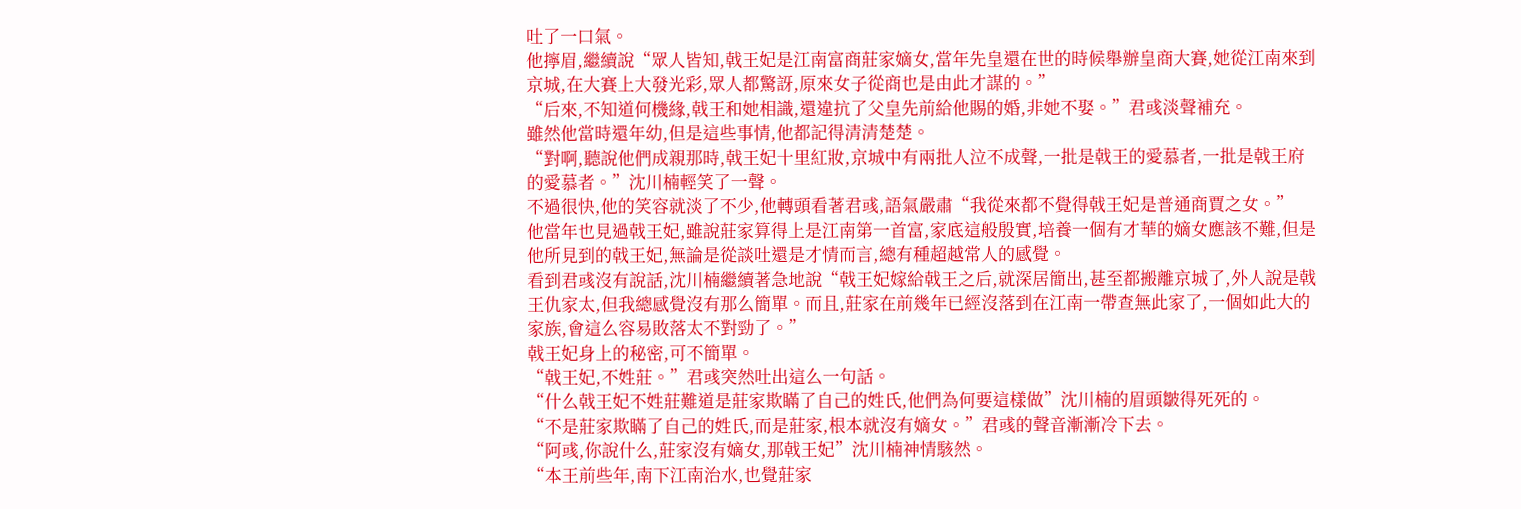吐了一口氣。
他擰眉,繼續說“眾人皆知,戟王妃是江南富商莊家嫡女,當年先皇還在世的時候舉辦皇商大賽,她從江南來到京城,在大賽上大發光彩,眾人都驚訝,原來女子從商也是由此才謀的。”
“后來,不知道何機緣,戟王和她相識,還違抗了父皇先前給他賜的婚,非她不娶。”君彧淡聲補充。
雖然他當時還年幼,但是這些事情,他都記得清清楚楚。
“對啊,聽說他們成親那時,戟王妃十里紅妝,京城中有兩批人泣不成聲,一批是戟王的愛慕者,一批是戟王府的愛慕者。”沈川楠輕笑了一聲。
不過很快,他的笑容就淡了不少,他轉頭看著君彧,語氣嚴肅“我從來都不覺得戟王妃是普通商賈之女。”
他當年也見過戟王妃,雖說莊家算得上是江南第一首富,家底這般殷實,培養一個有才華的嫡女應該不難,但是他所見到的戟王妃,無論是從談吐還是才情而言,總有種超越常人的感覺。
看到君彧沒有說話,沈川楠繼續著急地說“戟王妃嫁給戟王之后,就深居簡出,甚至都搬離京城了,外人說是戟王仇家太,但我總感覺沒有那么簡單。而且,莊家在前幾年已經沒落到在江南一帶查無此家了,一個如此大的家族,會這么容易敗落太不對勁了。”
戟王妃身上的秘密,可不簡單。
“戟王妃,不姓莊。”君彧突然吐出這么一句話。
“什么戟王妃不姓莊難道是莊家欺瞞了自己的姓氏,他們為何要這樣做”沈川楠的眉頭皺得死死的。
“不是莊家欺瞞了自己的姓氏,而是莊家,根本就沒有嫡女。”君彧的聲音漸漸冷下去。
“阿彧,你說什么,莊家沒有嫡女,那戟王妃”沈川楠神情駭然。
“本王前些年,南下江南治水,也覺莊家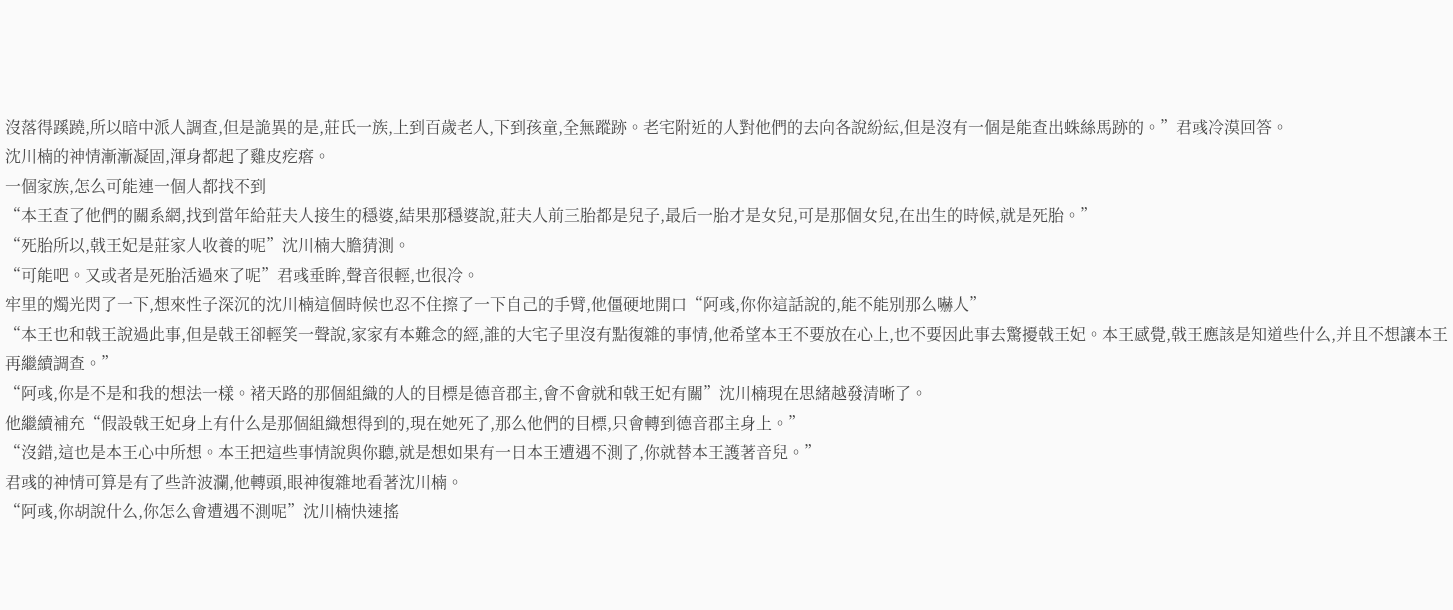沒落得蹊蹺,所以暗中派人調查,但是詭異的是,莊氏一族,上到百歲老人,下到孩童,全無蹤跡。老宅附近的人對他們的去向各說紛紜,但是沒有一個是能查出蛛絲馬跡的。”君彧冷漠回答。
沈川楠的神情漸漸凝固,渾身都起了雞皮疙瘩。
一個家族,怎么可能連一個人都找不到
“本王查了他們的關系網,找到當年給莊夫人接生的穩婆,結果那穩婆說,莊夫人前三胎都是兒子,最后一胎才是女兒,可是那個女兒,在出生的時候,就是死胎。”
“死胎所以,戟王妃是莊家人收養的呢”沈川楠大膽猜測。
“可能吧。又或者是死胎活過來了呢”君彧垂眸,聲音很輕,也很冷。
牢里的燭光閃了一下,想來性子深沉的沈川楠這個時候也忍不住擦了一下自己的手臂,他僵硬地開口“阿彧,你你這話說的,能不能別那么嚇人”
“本王也和戟王說過此事,但是戟王卻輕笑一聲說,家家有本難念的經,誰的大宅子里沒有點復雜的事情,他希望本王不要放在心上,也不要因此事去驚擾戟王妃。本王感覺,戟王應該是知道些什么,并且不想讓本王再繼續調查。”
“阿彧,你是不是和我的想法一樣。褚天路的那個組織的人的目標是德音郡主,會不會就和戟王妃有關”沈川楠現在思緒越發清晰了。
他繼續補充“假設戟王妃身上有什么是那個組織想得到的,現在她死了,那么他們的目標,只會轉到德音郡主身上。”
“沒錯,這也是本王心中所想。本王把這些事情說與你聽,就是想如果有一日本王遭遇不測了,你就替本王護著音兒。”
君彧的神情可算是有了些許波瀾,他轉頭,眼神復雜地看著沈川楠。
“阿彧,你胡說什么,你怎么會遭遇不測呢”沈川楠快速搖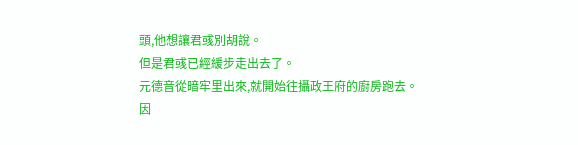頭,他想讓君彧別胡說。
但是君彧已經緩步走出去了。
元德音從暗牢里出來,就開始往攝政王府的廚房跑去。
因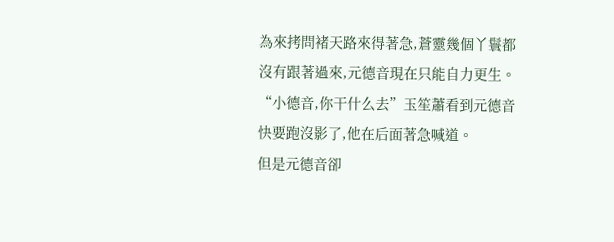為來拷問褚天路來得著急,蒼靈幾個丫鬟都沒有跟著過來,元德音現在只能自力更生。
“小德音,你干什么去”玉笙蕭看到元德音快要跑沒影了,他在后面著急喊道。
但是元德音卻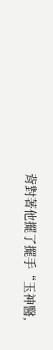背對著他擺了擺手“玉神醫,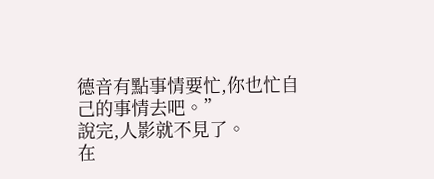德音有點事情要忙,你也忙自己的事情去吧。”
說完,人影就不見了。
在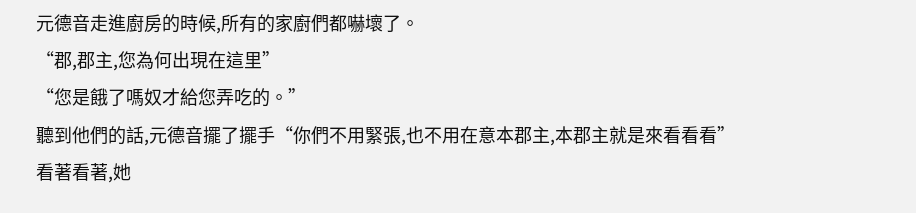元德音走進廚房的時候,所有的家廚們都嚇壞了。
“郡,郡主,您為何出現在這里”
“您是餓了嗎奴才給您弄吃的。”
聽到他們的話,元德音擺了擺手“你們不用緊張,也不用在意本郡主,本郡主就是來看看看”
看著看著,她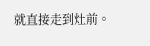就直接走到灶前。